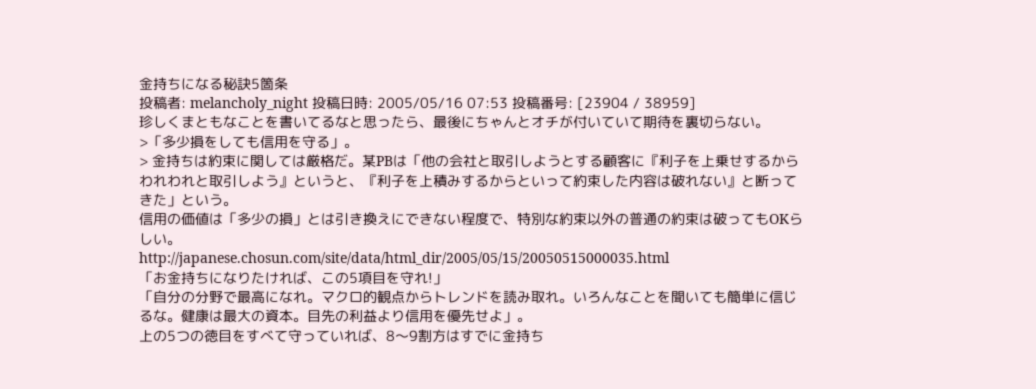金持ちになる秘訣5箇条
投稿者: melancholy_night 投稿日時: 2005/05/16 07:53 投稿番号: [23904 / 38959]
珍しくまともなことを書いてるなと思ったら、最後にちゃんとオチが付いていて期待を裏切らない。
>「多少損をしても信用を守る」。
> 金持ちは約束に関しては厳格だ。某PBは「他の会社と取引しようとする顧客に『利子を上乗せするからわれわれと取引しよう』というと、『利子を上積みするからといって約束した内容は破れない』と断ってきた」という。
信用の価値は「多少の損」とは引き換えにできない程度で、特別な約束以外の普通の約束は破ってもOKらしい。
http://japanese.chosun.com/site/data/html_dir/2005/05/15/20050515000035.html
「お金持ちになりたければ、この5項目を守れ!」
「自分の分野で最高になれ。マクロ的観点からトレンドを読み取れ。いろんなことを聞いても簡単に信じるな。健康は最大の資本。目先の利益より信用を優先せよ」。
上の5つの徳目をすべて守っていれば、8〜9割方はすでに金持ち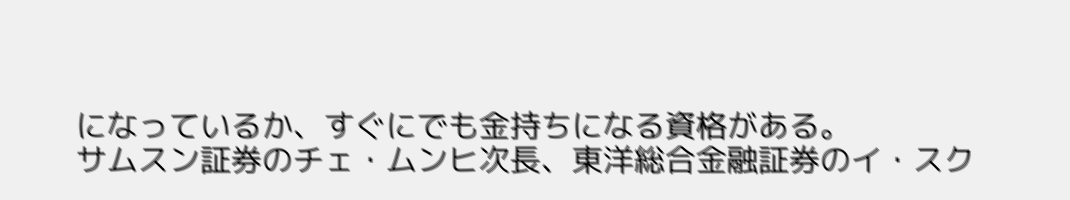になっているか、すぐにでも金持ちになる資格がある。
サムスン証券のチェ・ムンヒ次長、東洋総合金融証券のイ・スク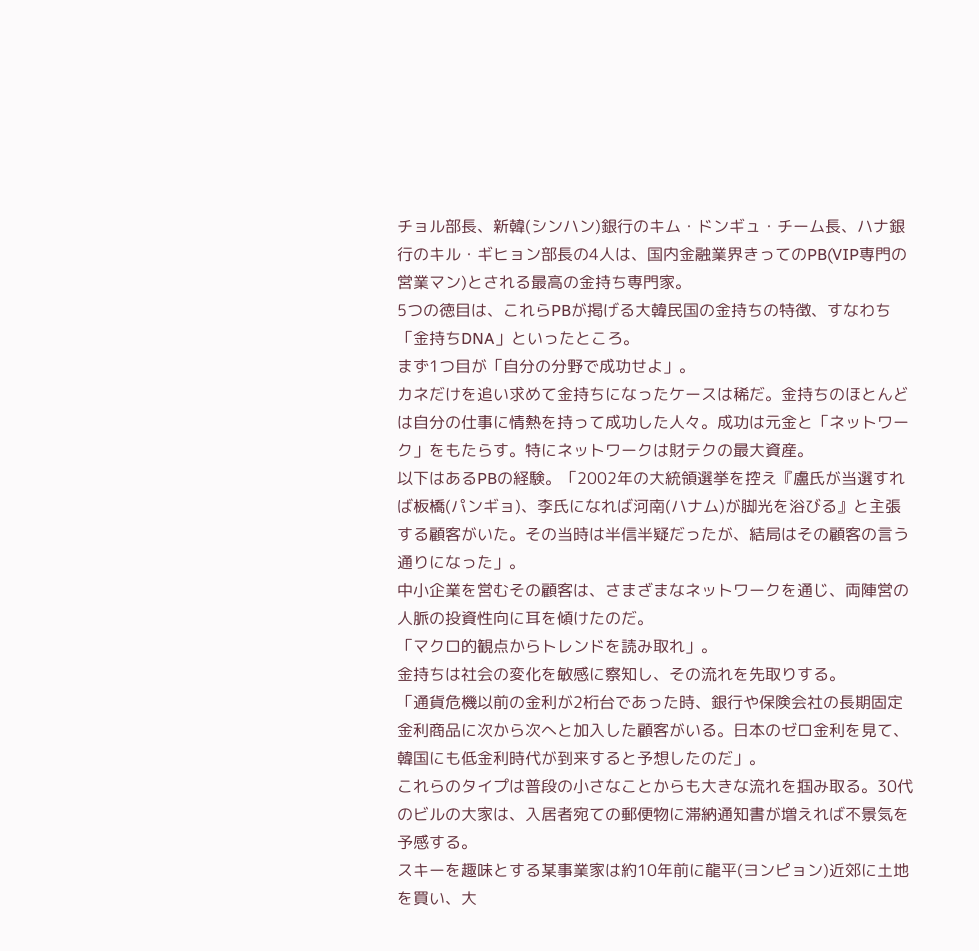チョル部長、新韓(シンハン)銀行のキム・ドンギュ・チーム長、ハナ銀行のキル・ギヒョン部長の4人は、国内金融業界きってのPB(VIP専門の営業マン)とされる最高の金持ち専門家。
5つの徳目は、これらPBが掲げる大韓民国の金持ちの特徴、すなわち「金持ちDNA」といったところ。
まず1つ目が「自分の分野で成功せよ」。
カネだけを追い求めて金持ちになったケースは稀だ。金持ちのほとんどは自分の仕事に情熱を持って成功した人々。成功は元金と「ネットワーク」をもたらす。特にネットワークは財テクの最大資産。
以下はあるPBの経験。「2002年の大統領選挙を控え『盧氏が当選すれば板橋(パンギョ)、李氏になれば河南(ハナム)が脚光を浴びる』と主張する顧客がいた。その当時は半信半疑だったが、結局はその顧客の言う通りになった」。
中小企業を営むその顧客は、さまざまなネットワークを通じ、両陣営の人脈の投資性向に耳を傾けたのだ。
「マクロ的観点からトレンドを読み取れ」。
金持ちは社会の変化を敏感に察知し、その流れを先取りする。
「通貨危機以前の金利が2桁台であった時、銀行や保険会社の長期固定金利商品に次から次へと加入した顧客がいる。日本のゼロ金利を見て、韓国にも低金利時代が到来すると予想したのだ」。
これらのタイプは普段の小さなことからも大きな流れを掴み取る。30代のビルの大家は、入居者宛ての郵便物に滞納通知書が増えれば不景気を予感する。
スキーを趣味とする某事業家は約10年前に龍平(ヨンピョン)近郊に土地を買い、大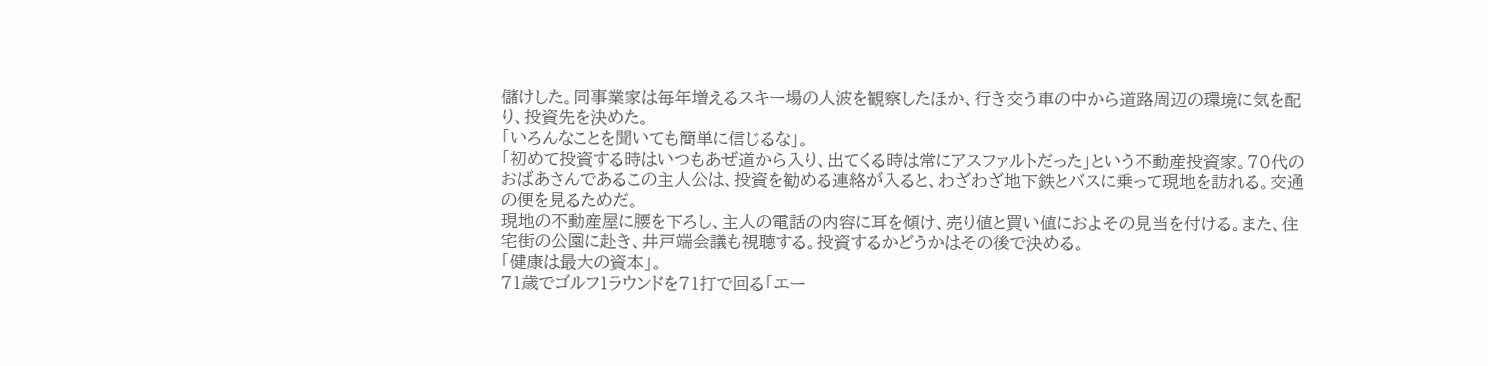儲けした。同事業家は毎年増えるスキー場の人波を観察したほか、行き交う車の中から道路周辺の環境に気を配り、投資先を決めた。
「いろんなことを聞いても簡単に信じるな」。
「初めて投資する時はいつもあぜ道から入り、出てくる時は常にアスファルトだった」という不動産投資家。70代のおばあさんであるこの主人公は、投資を勧める連絡が入ると、わざわざ地下鉄とバスに乗って現地を訪れる。交通の便を見るためだ。
現地の不動産屋に腰を下ろし、主人の電話の内容に耳を傾け、売り値と買い値におよその見当を付ける。また、住宅街の公園に赴き、井戸端会議も視聴する。投資するかどうかはその後で決める。
「健康は最大の資本」。
71歳でゴルフ1ラウンドを71打で回る「エー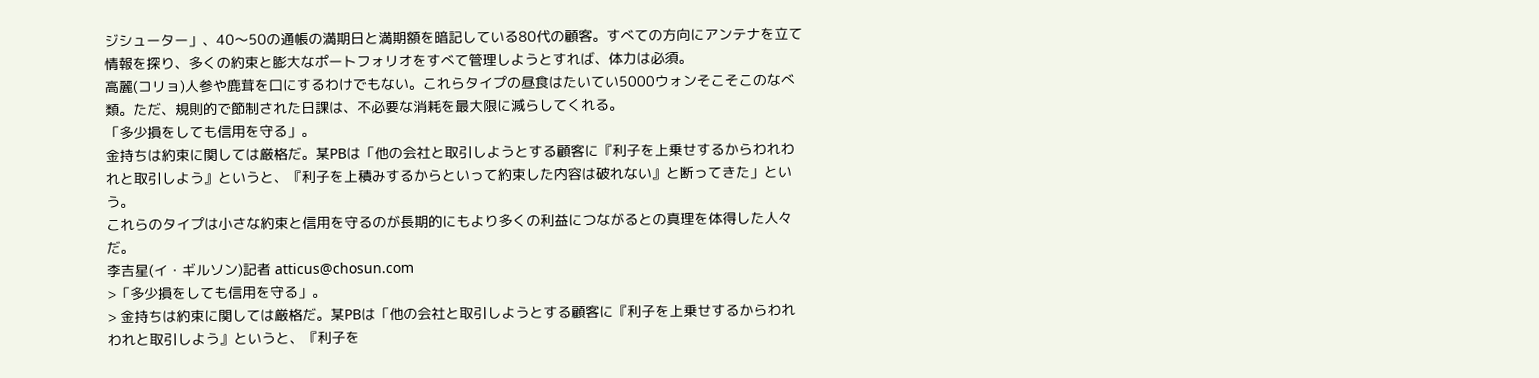ジシューター」、40〜50の通帳の満期日と満期額を暗記している80代の顧客。すべての方向にアンテナを立て情報を探り、多くの約束と膨大なポートフォリオをすべて管理しようとすれば、体力は必須。
高麗(コリョ)人参や鹿茸を口にするわけでもない。これらタイプの昼食はたいてい5000ウォンそこそこのなべ類。ただ、規則的で節制された日課は、不必要な消耗を最大限に減らしてくれる。
「多少損をしても信用を守る」。
金持ちは約束に関しては厳格だ。某PBは「他の会社と取引しようとする顧客に『利子を上乗せするからわれわれと取引しよう』というと、『利子を上積みするからといって約束した内容は破れない』と断ってきた」という。
これらのタイプは小さな約束と信用を守るのが長期的にもより多くの利益につながるとの真理を体得した人々だ。
李吉星(イ・ギルソン)記者 atticus@chosun.com
>「多少損をしても信用を守る」。
> 金持ちは約束に関しては厳格だ。某PBは「他の会社と取引しようとする顧客に『利子を上乗せするからわれわれと取引しよう』というと、『利子を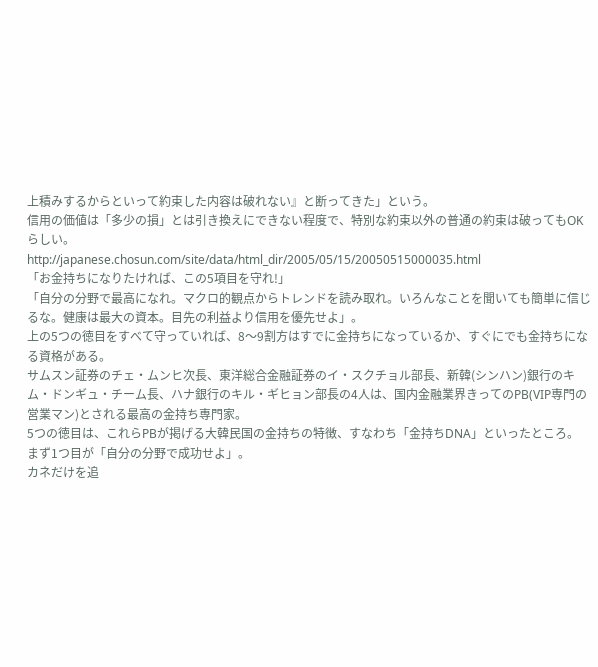上積みするからといって約束した内容は破れない』と断ってきた」という。
信用の価値は「多少の損」とは引き換えにできない程度で、特別な約束以外の普通の約束は破ってもOKらしい。
http://japanese.chosun.com/site/data/html_dir/2005/05/15/20050515000035.html
「お金持ちになりたければ、この5項目を守れ!」
「自分の分野で最高になれ。マクロ的観点からトレンドを読み取れ。いろんなことを聞いても簡単に信じるな。健康は最大の資本。目先の利益より信用を優先せよ」。
上の5つの徳目をすべて守っていれば、8〜9割方はすでに金持ちになっているか、すぐにでも金持ちになる資格がある。
サムスン証券のチェ・ムンヒ次長、東洋総合金融証券のイ・スクチョル部長、新韓(シンハン)銀行のキム・ドンギュ・チーム長、ハナ銀行のキル・ギヒョン部長の4人は、国内金融業界きってのPB(VIP専門の営業マン)とされる最高の金持ち専門家。
5つの徳目は、これらPBが掲げる大韓民国の金持ちの特徴、すなわち「金持ちDNA」といったところ。
まず1つ目が「自分の分野で成功せよ」。
カネだけを追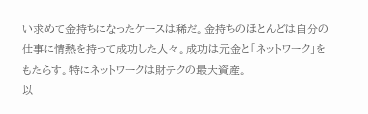い求めて金持ちになったケースは稀だ。金持ちのほとんどは自分の仕事に情熱を持って成功した人々。成功は元金と「ネットワーク」をもたらす。特にネットワークは財テクの最大資産。
以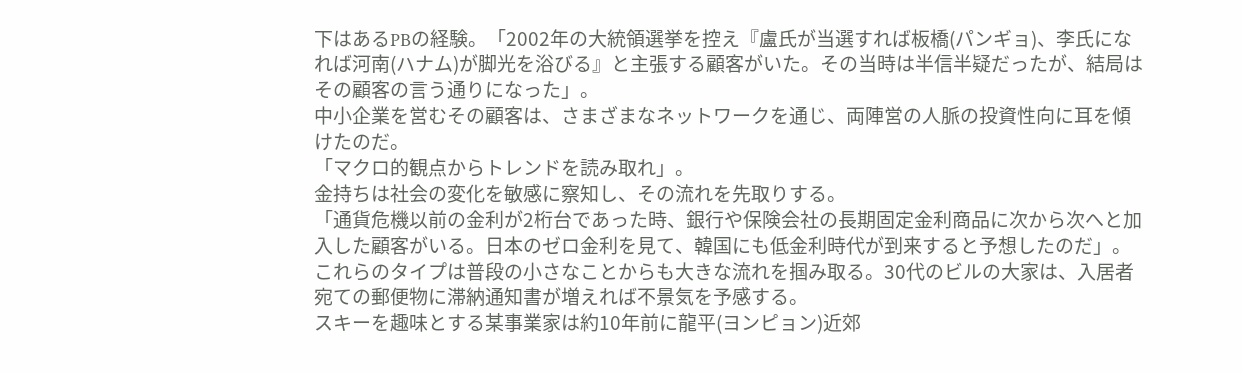下はあるPBの経験。「2002年の大統領選挙を控え『盧氏が当選すれば板橋(パンギョ)、李氏になれば河南(ハナム)が脚光を浴びる』と主張する顧客がいた。その当時は半信半疑だったが、結局はその顧客の言う通りになった」。
中小企業を営むその顧客は、さまざまなネットワークを通じ、両陣営の人脈の投資性向に耳を傾けたのだ。
「マクロ的観点からトレンドを読み取れ」。
金持ちは社会の変化を敏感に察知し、その流れを先取りする。
「通貨危機以前の金利が2桁台であった時、銀行や保険会社の長期固定金利商品に次から次へと加入した顧客がいる。日本のゼロ金利を見て、韓国にも低金利時代が到来すると予想したのだ」。
これらのタイプは普段の小さなことからも大きな流れを掴み取る。30代のビルの大家は、入居者宛ての郵便物に滞納通知書が増えれば不景気を予感する。
スキーを趣味とする某事業家は約10年前に龍平(ヨンピョン)近郊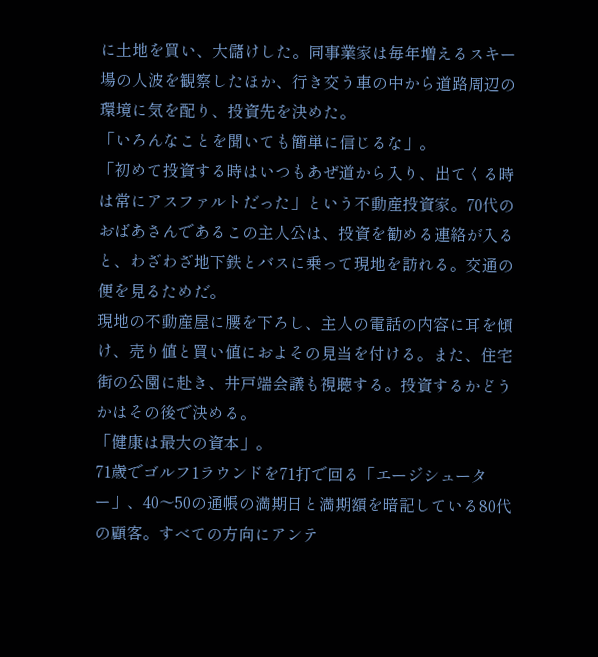に土地を買い、大儲けした。同事業家は毎年増えるスキー場の人波を観察したほか、行き交う車の中から道路周辺の環境に気を配り、投資先を決めた。
「いろんなことを聞いても簡単に信じるな」。
「初めて投資する時はいつもあぜ道から入り、出てくる時は常にアスファルトだった」という不動産投資家。70代のおばあさんであるこの主人公は、投資を勧める連絡が入ると、わざわざ地下鉄とバスに乗って現地を訪れる。交通の便を見るためだ。
現地の不動産屋に腰を下ろし、主人の電話の内容に耳を傾け、売り値と買い値におよその見当を付ける。また、住宅街の公園に赴き、井戸端会議も視聴する。投資するかどうかはその後で決める。
「健康は最大の資本」。
71歳でゴルフ1ラウンドを71打で回る「エージシューター」、40〜50の通帳の満期日と満期額を暗記している80代の顧客。すべての方向にアンテ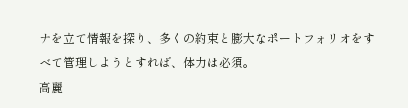ナを立て情報を探り、多くの約束と膨大なポートフォリオをすべて管理しようとすれば、体力は必須。
高麗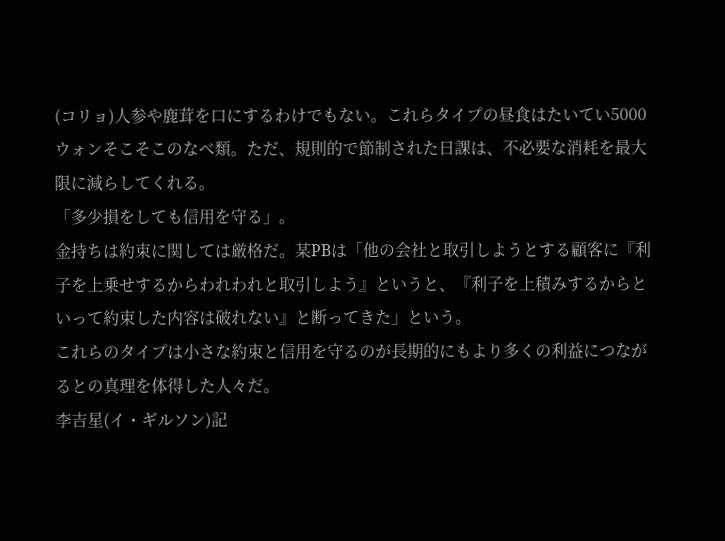(コリョ)人参や鹿茸を口にするわけでもない。これらタイプの昼食はたいてい5000ウォンそこそこのなべ類。ただ、規則的で節制された日課は、不必要な消耗を最大限に減らしてくれる。
「多少損をしても信用を守る」。
金持ちは約束に関しては厳格だ。某PBは「他の会社と取引しようとする顧客に『利子を上乗せするからわれわれと取引しよう』というと、『利子を上積みするからといって約束した内容は破れない』と断ってきた」という。
これらのタイプは小さな約束と信用を守るのが長期的にもより多くの利益につながるとの真理を体得した人々だ。
李吉星(イ・ギルソン)記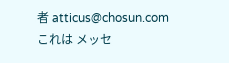者 atticus@chosun.com
これは メッセ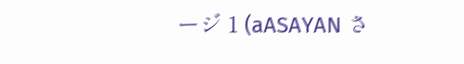ージ 1 (aASAYAN さ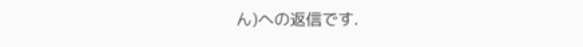ん)への返信です.